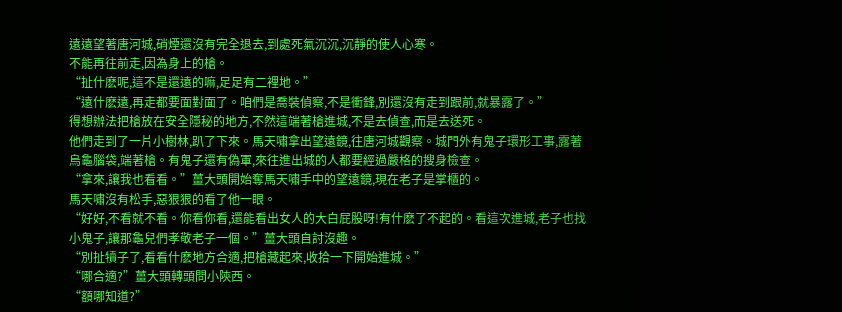遠遠望著唐河城,硝煙還沒有完全退去,到處死氣沉沉,沉靜的使人心寒。
不能再往前走,因為身上的槍。
“扯什麽呢,這不是還遠的嘛,足足有二裡地。”
“遠什麽遠,再走都要面對面了。咱們是喬裝偵察,不是衝鋒,別還沒有走到跟前,就暴露了。”
得想辦法把槍放在安全隱秘的地方,不然這端著槍進城,不是去偵查,而是去送死。
他們走到了一片小樹林,趴了下來。馬天嘯拿出望遠鏡,往唐河城觀察。城門外有鬼子環形工事,露著烏龜腦袋,端著槍。有鬼子還有偽軍,來往進出城的人都要經過嚴格的搜身檢查。
“拿來,讓我也看看。”薑大頭開始奪馬天嘯手中的望遠鏡,現在老子是掌櫃的。
馬天嘯沒有松手,惡狠狠的看了他一眼。
“好好,不看就不看。你看你看,還能看出女人的大白屁股呀!有什麽了不起的。看這次進城,老子也找小鬼子,讓那龜兒們孝敬老子一個。”薑大頭自討沒趣。
“別扯犢子了,看看什麽地方合適,把槍藏起來,收拾一下開始進城。”
“哪合適?”薑大頭轉頭問小陝西。
“額哪知道?”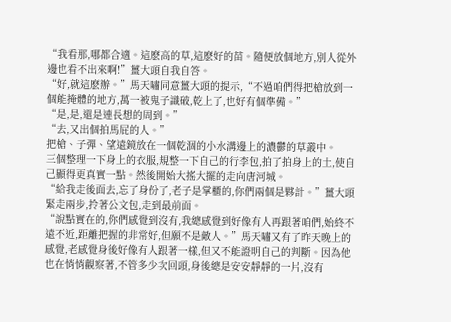“我看那,哪都合適。這麽高的草,這麽好的苗。隨便放個地方,別人從外邊也看不出來啊!”薑大頭自我自答。
“好,就這麽辦。”馬天嘯同意薑大頭的提示,“不過咱們得把槍放到一個能掩體的地方,萬一被鬼子識破,乾上了,也好有個準備。”
“是,是,還是連長想的周到。”
“去,又出個拍馬屁的人。”
把槍、子彈、望遠鏡放在一個乾涸的小水溝邊上的濃鬱的草叢中。
三個整理一下身上的衣服,規整一下自己的行李包,拍了拍身上的土,使自己顯得更真實一點。然後開始大搖大擺的走向唐河城。
“給我走後面去,忘了身份了,老子是掌櫃的,你們兩個是夥計。”薑大頭緊走兩步,拎著公文包,走到最前面。
“說點實在的,你們感覺到沒有,我總感覺到好像有人再跟著咱們,始終不遠不近,距離把握的非常好,但願不是敵人。”馬天嘯又有了昨天晚上的感覺,老感覺身後好像有人跟著一樣,但又不能證明自己的判斷。因為他也在悄悄觀察著,不管多少次回頭,身後總是安安靜靜的一片,沒有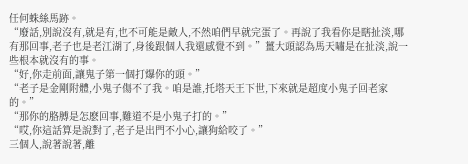任何蛛絲馬跡。
“廢話,別說沒有,就是有,也不可能是敵人,不然咱們早就完蛋了。再說了我看你是瞎扯淡,哪有那回事,老子也是老江湖了,身後跟個人我還感覺不到。”薑大頭認為馬天嘯是在扯淡,說一些根本就沒有的事。
“好,你走前面,讓鬼子第一個打爆你的頭。”
“老子是金剛附體,小鬼子傷不了我。咱是誰,托塔天王下世,下來就是超度小鬼子回老家的。”
“那你的胳膊是怎麽回事,難道不是小鬼子打的。”
“哎,你這話算是說對了,老子是出門不小心,讓狗給咬了。”
三個人,說著說著,離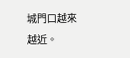城門口越來越近。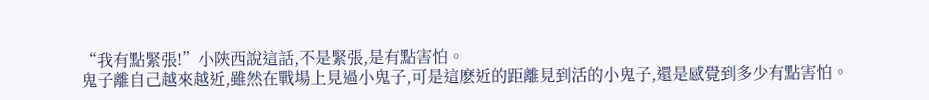“我有點緊張!”小陝西說這話,不是緊張,是有點害怕。
鬼子離自己越來越近,雖然在戰場上見過小鬼子,可是這麽近的距離見到活的小鬼子,還是感覺到多少有點害怕。